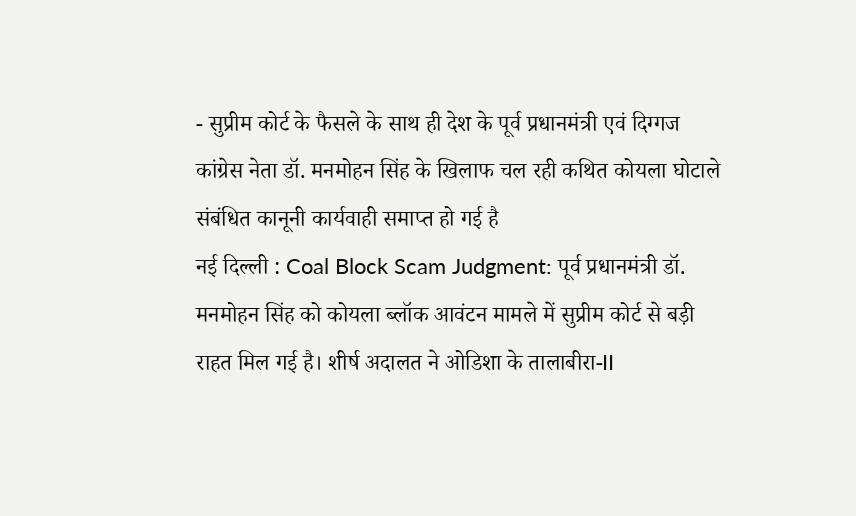- सुप्रीम कोर्ट के फैसले के साथ ही देश के पूर्व प्रधानमंत्री एवं दिग्गज कांग्रेस नेता डॉ. मनमोहन सिंह के खिलाफ चल रही कथित कोयला घोटाले संबंधित कानूनी कार्यवाही समाप्त हो गई है
नई दिल्ली : Coal Block Scam Judgment: पूर्व प्रधानमंत्री डॉ. मनमोहन सिंह को कोयला ब्लॉक आवंटन मामले में सुप्रीम कोर्ट से बड़ी राहत मिल गई है। शीर्ष अदालत ने ओडिशा के तालाबीरा-II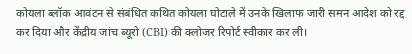कोयला ब्लॉक आवंटन से संबंधित कथित कोयला घोटाले में उनके खिलाफ जारी समन आदेश को रद्द कर दिया और केंद्रीय जांच ब्यूरो (CBI) की क्लोजर रिपोर्ट स्वीकार कर ली।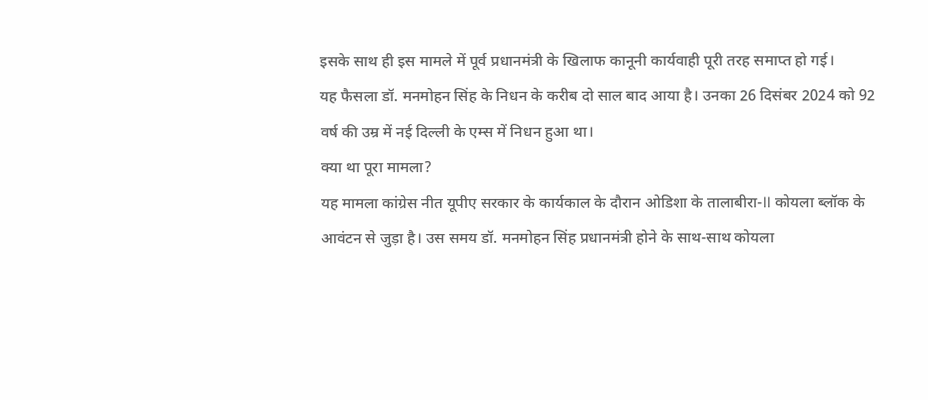इसके साथ ही इस मामले में पूर्व प्रधानमंत्री के खिलाफ कानूनी कार्यवाही पूरी तरह समाप्त हो गई।
यह फैसला डॉ. मनमोहन सिंह के निधन के करीब दो साल बाद आया है। उनका 26 दिसंबर 2024 को 92 वर्ष की उम्र में नई दिल्ली के एम्स में निधन हुआ था।
क्या था पूरा मामला?
यह मामला कांग्रेस नीत यूपीए सरकार के कार्यकाल के दौरान ओडिशा के तालाबीरा-II कोयला ब्लॉक के आवंटन से जुड़ा है। उस समय डॉ. मनमोहन सिंह प्रधानमंत्री होने के साथ-साथ कोयला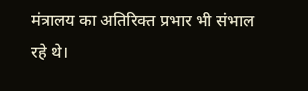मंत्रालय का अतिरिक्त प्रभार भी संभाल रहे थे।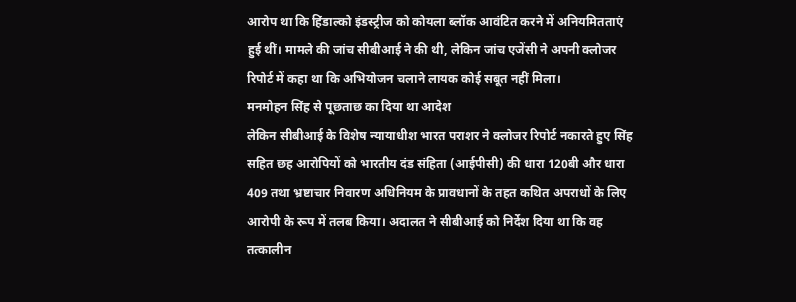आरोप था कि हिंडाल्को इंडस्ट्रीज को कोयला ब्लॉक आवंटित करने में अनियमितताएं हुई थीं। मामले की जांच सीबीआई ने की थी, लेकिन जांच एजेंसी ने अपनी क्लोजर रिपोर्ट में कहा था कि अभियोजन चलाने लायक कोई सबूत नहीं मिला।
मनमोहन सिंह से पूछताछ का दिया था आदेश
लेकिन सीबीआई के विशेष न्यायाधीश भारत पराशर ने क्लोजर रिपोर्ट नकारते हुए सिंह सहित छह आरोपियों को भारतीय दंड संहिता (आईपीसी) की धारा 120बी और धारा 409 तथा भ्रष्टाचार निवारण अधिनियम के प्रावधानों के तहत कथित अपराधों के लिए आरोपी के रूप में तलब किया। अदालत ने सीबीआई को निर्देश दिया था कि वह तत्कालीन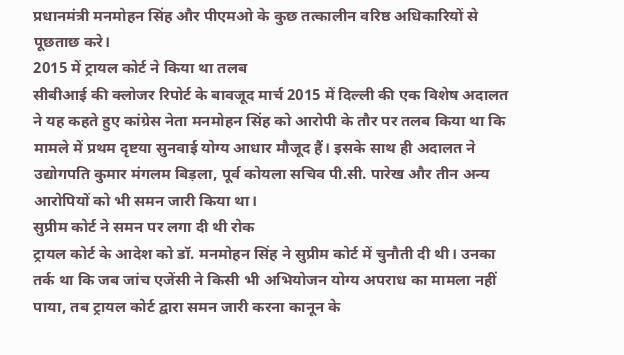प्रधानमंत्री मनमोहन सिंह और पीएमओ के कुछ तत्कालीन वरिष्ठ अधिकारियों से पूछताछ करे।
2015 में ट्रायल कोर्ट ने किया था तलब
सीबीआई की क्लोजर रिपोर्ट के बावजूद मार्च 2015 में दिल्ली की एक विशेष अदालत ने यह कहते हुए कांग्रेस नेता मनमोहन सिंह को आरोपी के तौर पर तलब किया था कि मामले में प्रथम दृष्टया सुनवाई योग्य आधार मौजूद हैं। इसके साथ ही अदालत ने उद्योगपति कुमार मंगलम बिड़ला, पूर्व कोयला सचिव पी.सी. पारेख और तीन अन्य आरोपियों को भी समन जारी किया था।
सुप्रीम कोर्ट ने समन पर लगा दी थी रोक
ट्रायल कोर्ट के आदेश को डॉ. मनमोहन सिंह ने सुप्रीम कोर्ट में चुनौती दी थी। उनका तर्क था कि जब जांच एजेंसी ने किसी भी अभियोजन योग्य अपराध का मामला नहीं पाया, तब ट्रायल कोर्ट द्वारा समन जारी करना कानून के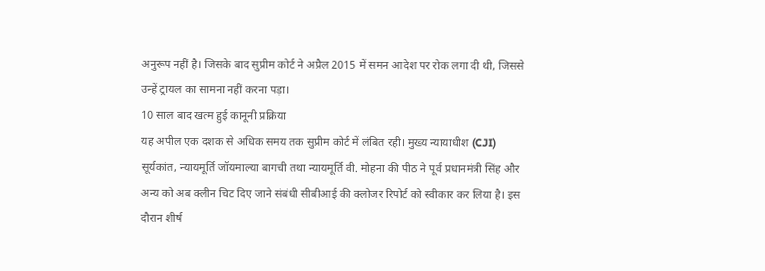अनुरूप नहीं है। जिसके बाद सुप्रीम कोर्ट ने अप्रैल 2015 में समन आदेश पर रोक लगा दी थी, जिससे उन्हें ट्रायल का सामना नहीं करना पड़ा।
10 साल बाद खत्म हुई कानूनी प्रक्रिया
यह अपील एक दशक से अधिक समय तक सुप्रीम कोर्ट में लंबित रही। मुख्य न्यायाधीश (CJI) सूर्यकांत, न्यायमूर्ति जॉयमाल्या बागची तथा न्यायमूर्ति वी. मोहना की पीठ ने पूर्व प्रधानमंत्री सिंह और अन्य को अब क्लीन चिट दिए जाने संबंधी सीबीआई की क्लोजर रिपोर्ट को स्वीकार कर लिया है। इस दौरान शीर्ष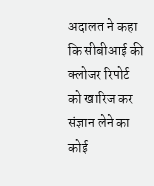अदालत ने कहा कि सीबीआई की क्लोजर रिपोर्ट को खारिज कर संज्ञान लेने का कोई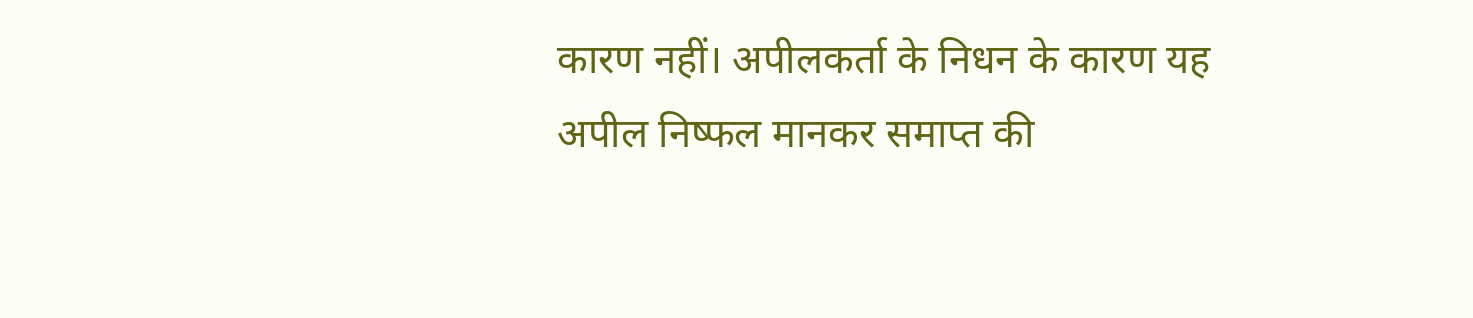कारण नहीं। अपीलकर्ता के निधन के कारण यह अपील निष्फल मानकर समाप्त की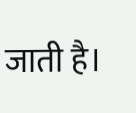जाती है।